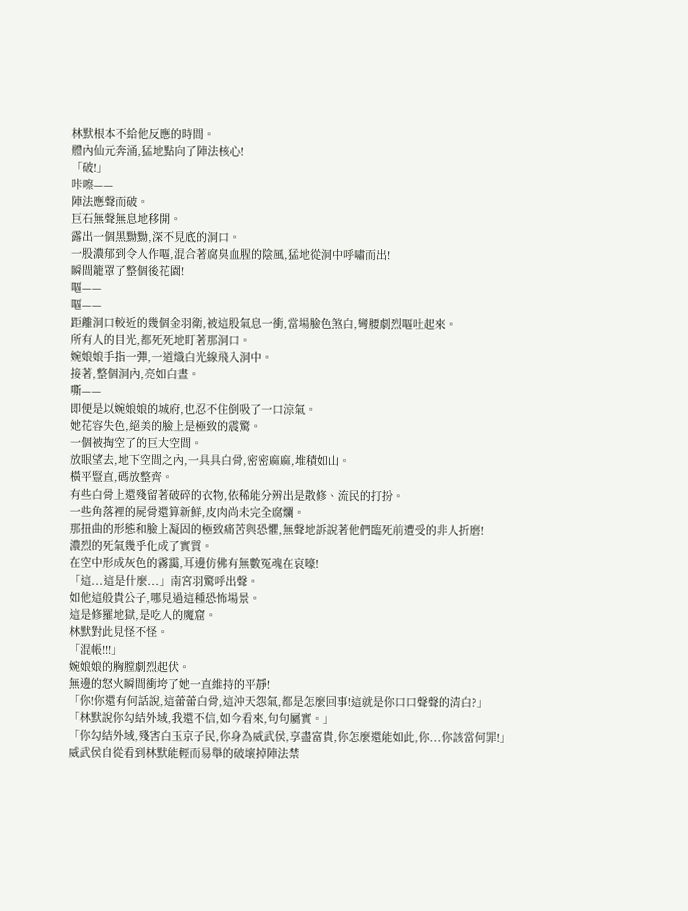林默根本不給他反應的時間。
體內仙元奔涌,猛地點向了陣法核心!
「破!」
咔嚓——
陣法應聲而破。
巨石無聲無息地移開。
露出一個黑黝黝,深不見底的洞口。
一股濃郁到令人作嘔,混合著腐臭血腥的陰風,猛地從洞中呼嘯而出!
瞬間籠罩了整個後花園!
嘔——
嘔——
距離洞口較近的幾個金羽衛,被這股氣息一衝,當場臉色煞白,彎腰劇烈嘔吐起來。
所有人的目光,都死死地盯著那洞口。
婉娘娘手指一彈,一道熾白光線飛入洞中。
接著,整個洞內,亮如白晝。
嘶——
即便是以婉娘娘的城府,也忍不住倒吸了一口涼氣。
她花容失色,絕美的臉上是極致的震驚。
一個被掏空了的巨大空間。
放眼望去,地下空間之內,一具具白骨,密密麻麻,堆積如山。
橫平豎直,碼放整齊。
有些白骨上還殘留著破碎的衣物,依稀能分辨出是散修、流民的打扮。
一些角落裡的屍骨還算新鮮,皮肉尚未完全腐爛。
那扭曲的形態和臉上凝固的極致痛苦與恐懼,無聲地訴說著他們臨死前遭受的非人折磨!
濃烈的死氣幾乎化成了實質。
在空中形成灰色的霧靄,耳邊仿佛有無數冤魂在哀嚎!
「這...這是什麼...」南宮羽驚呼出聲。
如他這般貴公子,哪見過這種恐怖場景。
這是修羅地獄,是吃人的魔窟。
林默對此見怪不怪。
「混帳!!!」
婉娘娘的胸膛劇烈起伏。
無邊的怒火瞬間衝垮了她一直維持的平靜!
「你!你還有何話說,這蕾蕾白骨,這沖天怨氣,都是怎麼回事!這就是你口口聲聲的清白?」
「林默說你勾結外域,我還不信,如今看來,句句屬實。」
「你勾結外域,殘害白玉京子民,你身為威武侯,享盡富貴,你怎麼還能如此,你...你該當何罪!」
威武侯自從看到林默能輕而易舉的破壞掉陣法禁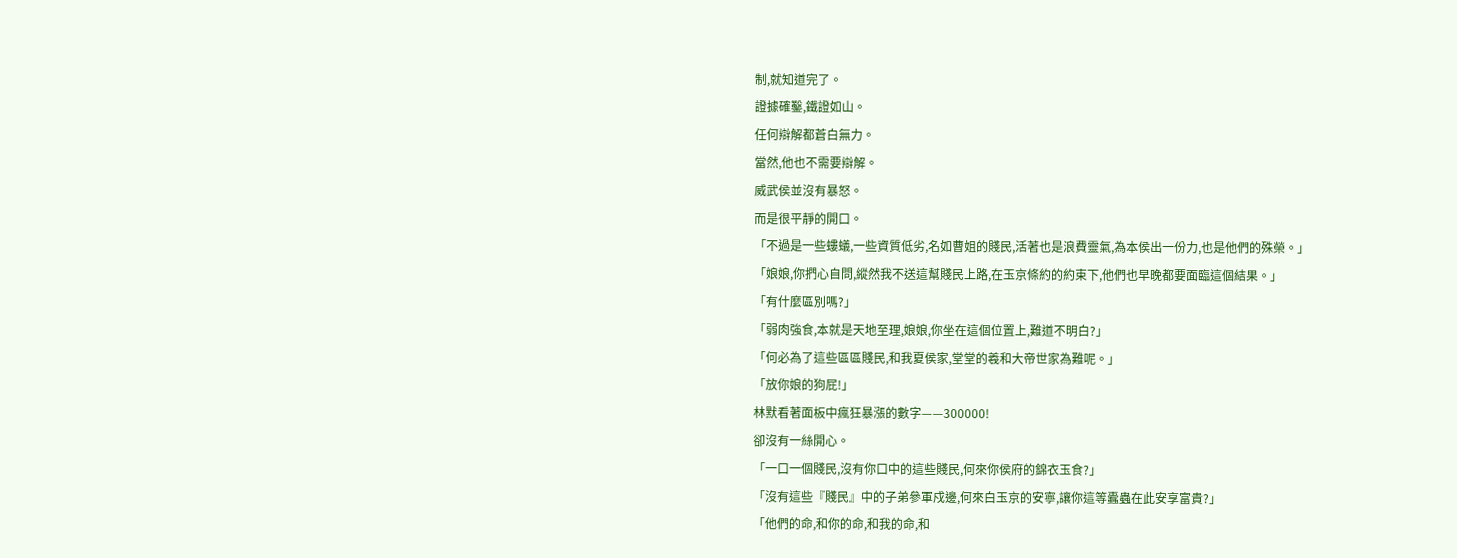制,就知道完了。
證據確鑿,鐵證如山。
任何辯解都蒼白無力。
當然,他也不需要辯解。
威武侯並沒有暴怒。
而是很平靜的開口。
「不過是一些螻蟻,一些資質低劣,名如曹姐的賤民,活著也是浪費靈氣,為本侯出一份力,也是他們的殊榮。」
「娘娘,你捫心自問,縱然我不送這幫賤民上路,在玉京條約的約束下,他們也早晚都要面臨這個結果。」
「有什麼區別嗎?」
「弱肉強食,本就是天地至理,娘娘,你坐在這個位置上,難道不明白?」
「何必為了這些區區賤民,和我夏侯家,堂堂的羲和大帝世家為難呢。」
「放你娘的狗屁!」
林默看著面板中瘋狂暴漲的數字——300000!
卻沒有一絲開心。
「一口一個賤民,沒有你口中的這些賤民,何來你侯府的錦衣玉食?」
「沒有這些『賤民』中的子弟參軍戍邊,何來白玉京的安寧,讓你這等蠹蟲在此安享富貴?」
「他們的命,和你的命,和我的命,和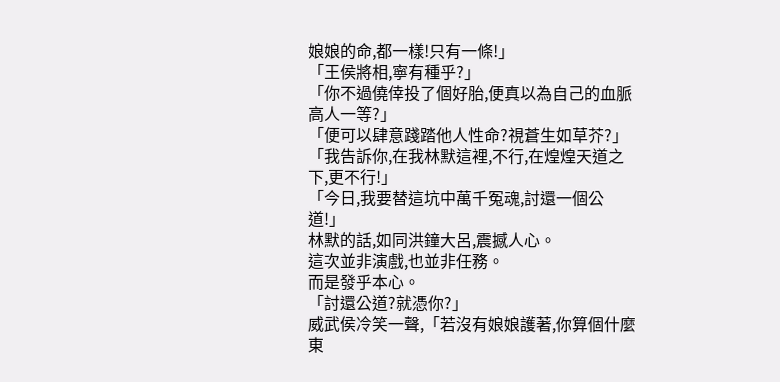娘娘的命,都一樣!只有一條!」
「王侯將相,寧有種乎?」
「你不過僥倖投了個好胎,便真以為自己的血脈高人一等?」
「便可以肆意踐踏他人性命?視蒼生如草芥?」
「我告訴你,在我林默這裡,不行,在煌煌天道之下,更不行!」
「今日,我要替這坑中萬千冤魂,討還一個公道!」
林默的話,如同洪鐘大呂,震撼人心。
這次並非演戲,也並非任務。
而是發乎本心。
「討還公道?就憑你?」
威武侯冷笑一聲,「若沒有娘娘護著,你算個什麼東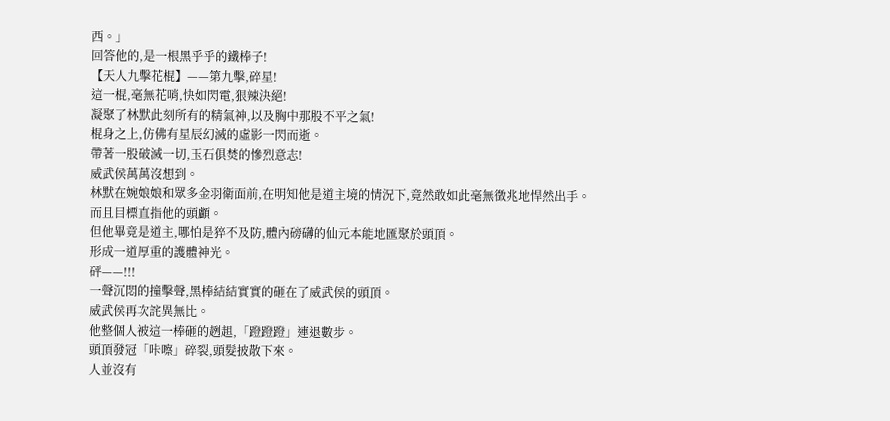西。」
回答他的,是一根黑乎乎的鐵棒子!
【天人九擊花棍】——第九擊,碎星!
這一棍,毫無花哨,快如閃電,狠辣決絕!
凝聚了林默此刻所有的精氣神,以及胸中那股不平之氣!
棍身之上,仿佛有星辰幻滅的虛影一閃而逝。
帶著一股破滅一切,玉石俱焚的慘烈意志!
威武侯萬萬沒想到。
林默在婉娘娘和眾多金羽衛面前,在明知他是道主境的情況下,竟然敢如此毫無徵兆地悍然出手。
而且目標直指他的頭顱。
但他畢竟是道主,哪怕是猝不及防,體內磅礴的仙元本能地匯聚於頭頂。
形成一道厚重的護體神光。
砰——!!!
一聲沉悶的撞擊聲,黑棒結結實實的砸在了威武侯的頭頂。
威武侯再次詫異無比。
他整個人被這一棒砸的趔趄,「蹬蹬蹬」連退數步。
頭頂發冠「咔嚓」碎裂,頭髮披散下來。
人並沒有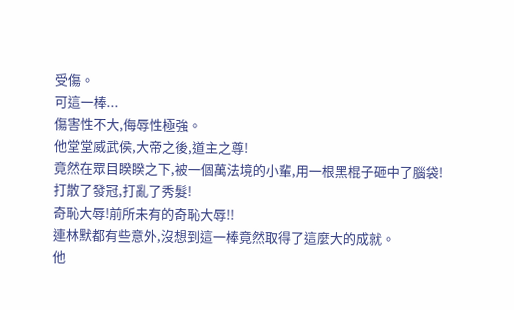受傷。
可這一棒...
傷害性不大,侮辱性極強。
他堂堂威武侯,大帝之後,道主之尊!
竟然在眾目睽睽之下,被一個萬法境的小輩,用一根黑棍子砸中了腦袋!
打散了發冠,打亂了秀髮!
奇恥大辱!前所未有的奇恥大辱!!
連林默都有些意外,沒想到這一棒竟然取得了這麼大的成就。
他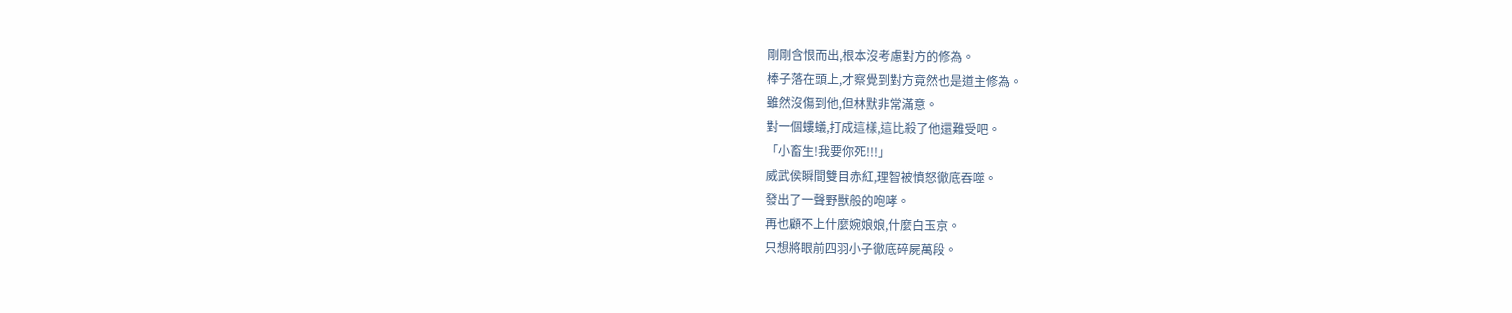剛剛含恨而出,根本沒考慮對方的修為。
棒子落在頭上,才察覺到對方竟然也是道主修為。
雖然沒傷到他,但林默非常滿意。
對一個螻蟻,打成這樣,這比殺了他還難受吧。
「小畜生!我要你死!!!」
威武侯瞬間雙目赤紅,理智被憤怒徹底吞噬。
發出了一聲野獸般的咆哮。
再也顧不上什麼婉娘娘,什麼白玉京。
只想將眼前四羽小子徹底碎屍萬段。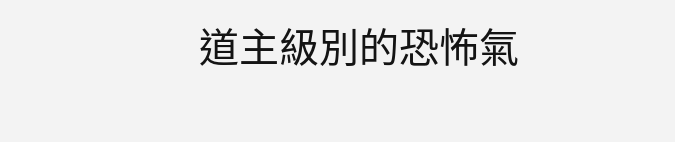道主級別的恐怖氣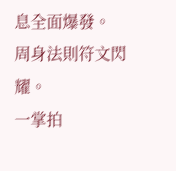息全面爆發。
周身法則符文閃耀。
一掌拍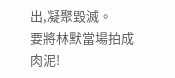出,凝聚毀滅。
要將林默當場拍成肉泥!